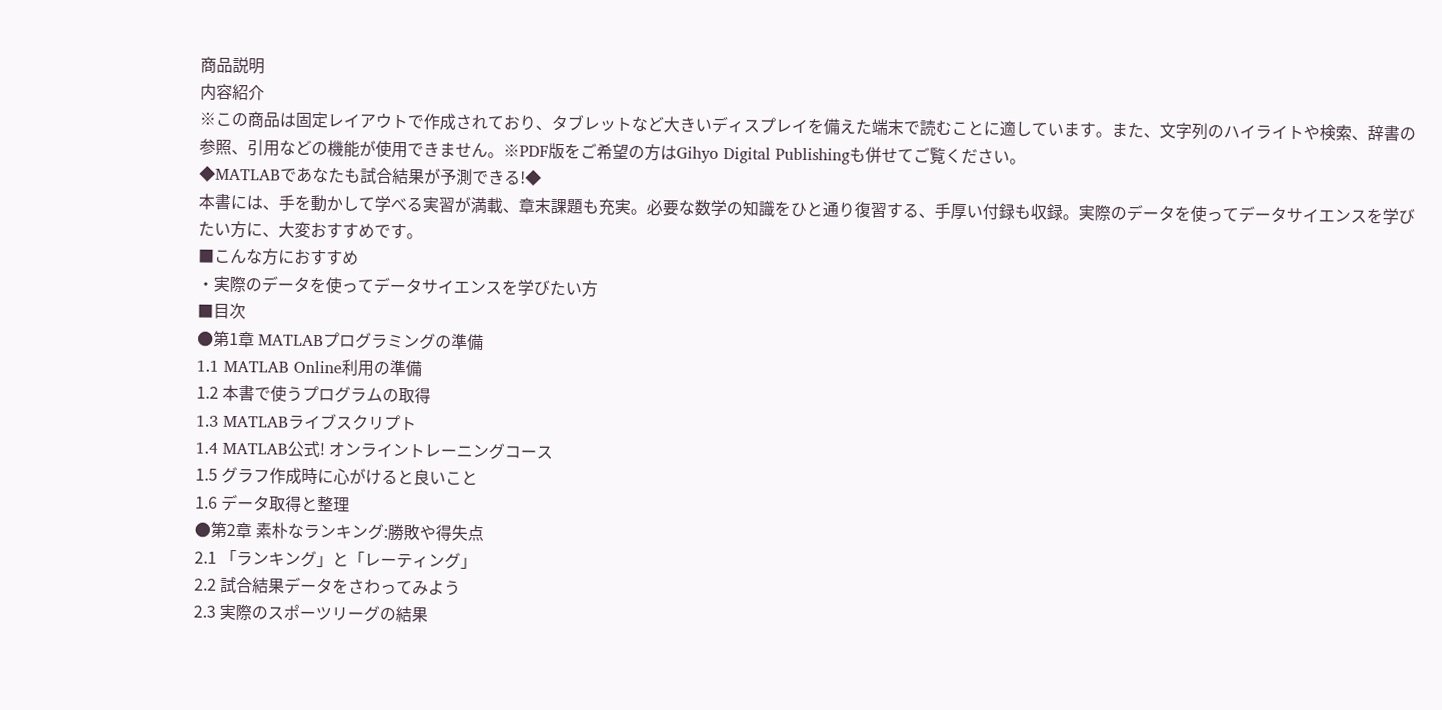商品説明
内容紹介
※この商品は固定レイアウトで作成されており、タブレットなど大きいディスプレイを備えた端末で読むことに適しています。また、文字列のハイライトや検索、辞書の参照、引用などの機能が使用できません。※PDF版をご希望の方はGihyo Digital Publishingも併せてご覧ください。
◆MATLABであなたも試合結果が予測できる!◆
本書には、手を動かして学べる実習が満載、章末課題も充実。必要な数学の知識をひと通り復習する、手厚い付録も収録。実際のデータを使ってデータサイエンスを学びたい方に、大変おすすめです。
■こんな方におすすめ
・実際のデータを使ってデータサイエンスを学びたい方
■目次
●第1章 MATLABプログラミングの準備
1.1 MATLAB Online利用の準備
1.2 本書で使うプログラムの取得
1.3 MATLABライブスクリプト
1.4 MATLAB公式! オンライントレーニングコース
1.5 グラフ作成時に心がけると良いこと
1.6 データ取得と整理
●第2章 素朴なランキング:勝敗や得失点
2.1 「ランキング」と「レーティング」
2.2 試合結果データをさわってみよう
2.3 実際のスポーツリーグの結果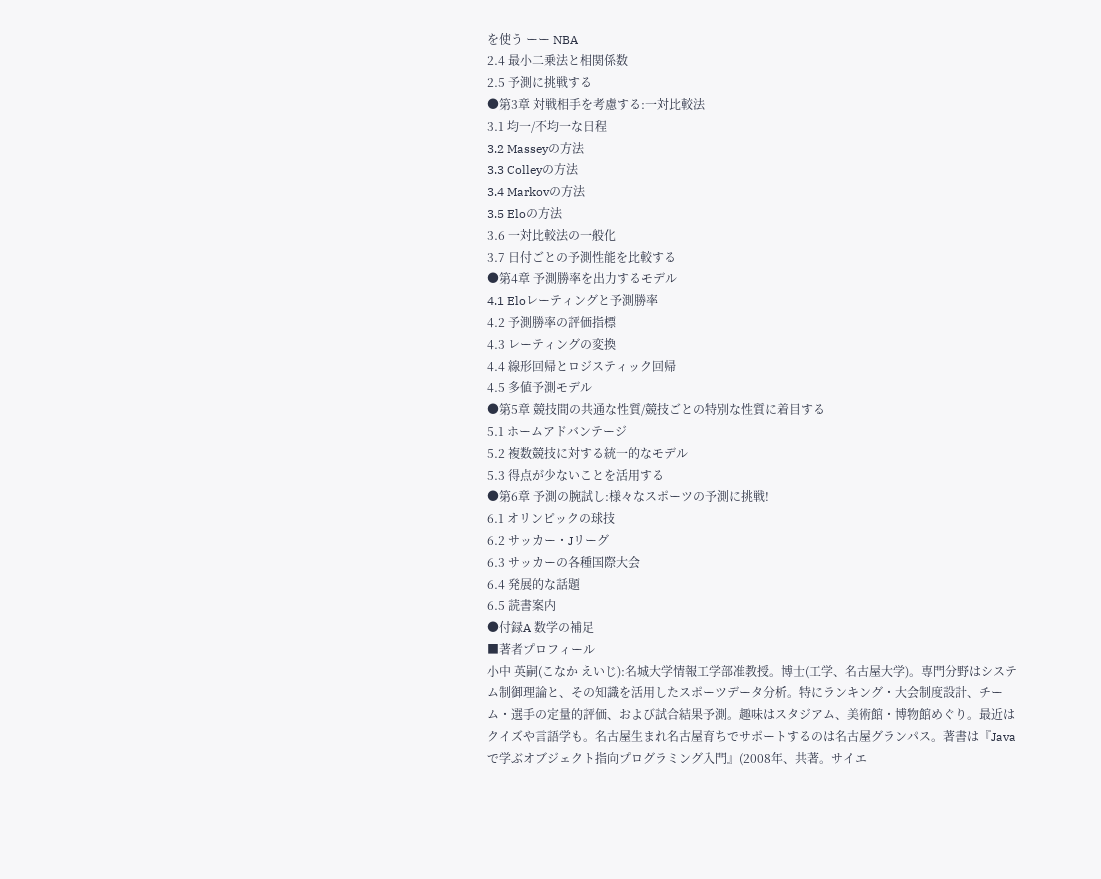を使う ーー NBA
2.4 最小二乗法と相関係数
2.5 予測に挑戦する
●第3章 対戦相手を考慮する:一対比較法
3.1 均一/不均一な日程
3.2 Masseyの方法
3.3 Colleyの方法
3.4 Markovの方法
3.5 Eloの方法
3.6 一対比較法の一般化
3.7 日付ごとの予測性能を比較する
●第4章 予測勝率を出力するモデル
4.1 Eloレーティングと予測勝率
4.2 予測勝率の評価指標
4.3 レーティングの変換
4.4 線形回帰とロジスティック回帰
4.5 多値予測モデル
●第5章 競技間の共通な性質/競技ごとの特別な性質に着目する
5.1 ホームアドバンテージ
5.2 複数競技に対する統一的なモデル
5.3 得点が少ないことを活用する
●第6章 予測の腕試し:様々なスポーツの予測に挑戦!
6.1 オリンピックの球技
6.2 サッカー・Jリーグ
6.3 サッカーの各種国際大会
6.4 発展的な話題
6.5 読書案内
●付録A 数学の補足
■著者プロフィール
小中 英嗣(こなか えいじ):名城大学情報工学部准教授。博士(工学、名古屋大学)。専門分野はシステム制御理論と、その知識を活用したスポーツデータ分析。特にランキング・大会制度設計、チーム・選手の定量的評価、および試合結果予測。趣味はスタジアム、美術館・博物館めぐり。最近はクイズや言語学も。名古屋生まれ名古屋育ちでサポートするのは名古屋グランパス。著書は『Javaで学ぶオブジェクト指向プログラミング入門』(2008年、共著。サイエ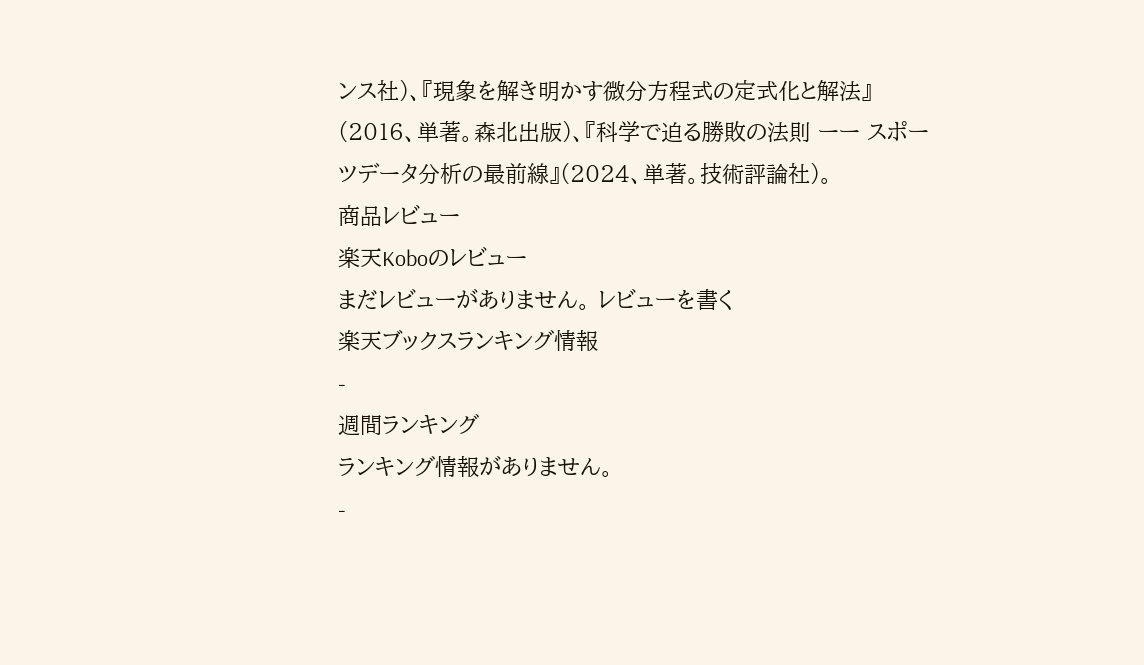ンス社)、『現象を解き明かす微分方程式の定式化と解法』(2016、単著。森北出版)、『科学で迫る勝敗の法則 ーー スポーツデータ分析の最前線』(2024、単著。技術評論社)。
商品レビュー
楽天Koboのレビュー
まだレビューがありません。 レビューを書く
楽天ブックスランキング情報
-
週間ランキング
ランキング情報がありません。
-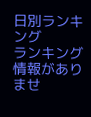日別ランキング
ランキング情報がありませ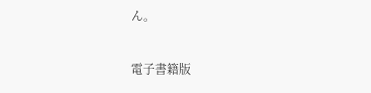ん。

電子書籍版